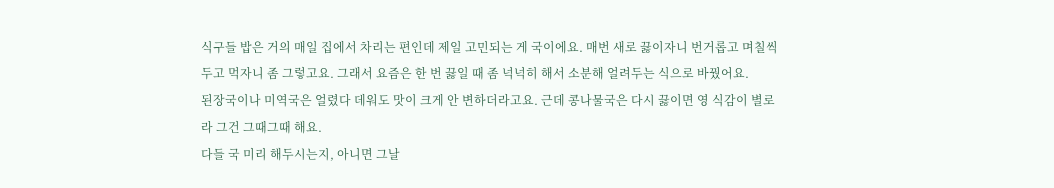식구들 밥은 거의 매일 집에서 차리는 편인데 제일 고민되는 게 국이에요. 매번 새로 끓이자니 번거롭고 며칠씩 두고 먹자니 좀 그렇고요. 그래서 요즘은 한 번 끓일 때 좀 넉넉히 해서 소분해 얼려두는 식으로 바꿨어요.
된장국이나 미역국은 얼렸다 데워도 맛이 크게 안 변하더라고요. 근데 콩나물국은 다시 끓이면 영 식감이 별로라 그건 그때그때 해요.
다들 국 미리 해두시는지, 아니면 그날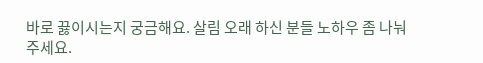바로 끓이시는지 궁금해요. 살림 오래 하신 분들 노하우 좀 나눠주세요.